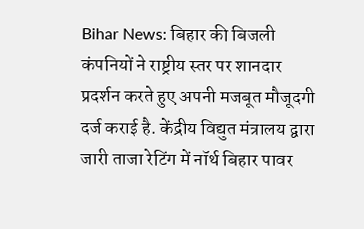Bihar News: बिहार की बिजली कंपनियों ने राष्ट्रीय स्तर पर शानदार प्रदर्शन करते हुए अपनी मजबूत मौजूदगी दर्ज कराई है. केंद्रीय विद्युत मंत्रालय द्वारा जारी ताजा रेटिंग में नॉर्थ बिहार पावर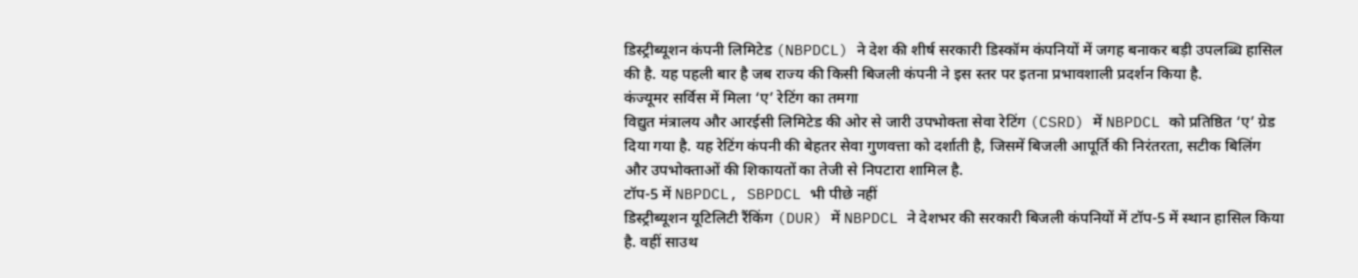डिस्ट्रीब्यूशन कंपनी लिमिटेड (NBPDCL) ने देश की शीर्ष सरकारी डिस्कॉम कंपनियों में जगह बनाकर बड़ी उपलब्धि हासिल की है. यह पहली बार है जब राज्य की किसी बिजली कंपनी ने इस स्तर पर इतना प्रभावशाली प्रदर्शन किया है.
कंज्यूमर सर्विस में मिला ‘ए’ रेटिंग का तमगा
विद्युत मंत्रालय और आरईसी लिमिटेड की ओर से जारी उपभोक्ता सेवा रेटिंग (CSRD) में NBPDCL को प्रतिष्ठित ‘ए’ ग्रेड दिया गया है. यह रेटिंग कंपनी की बेहतर सेवा गुणवत्ता को दर्शाती है, जिसमें बिजली आपूर्ति की निरंतरता, सटीक बिलिंग और उपभोक्ताओं की शिकायतों का तेजी से निपटारा शामिल है.
टॉप-5 में NBPDCL, SBPDCL भी पीछे नहीं
डिस्ट्रीब्यूशन यूटिलिटी रैंकिंग (DUR) में NBPDCL ने देशभर की सरकारी बिजली कंपनियों में टॉप-5 में स्थान हासिल किया है. वहीं साउथ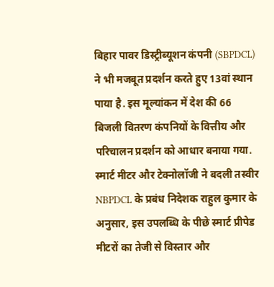बिहार पावर डिस्ट्रीब्यूशन कंपनी (SBPDCL) ने भी मजबूत प्रदर्शन करते हुए 13वां स्थान पाया है. इस मूल्यांकन में देश की 66 बिजली वितरण कंपनियों के वित्तीय और परिचालन प्रदर्शन को आधार बनाया गया.
स्मार्ट मीटर और टेक्नोलॉजी ने बदली तस्वीर
NBPDCL के प्रबंध निदेशक राहुल कुमार के अनुसार, इस उपलब्धि के पीछे स्मार्ट प्रीपेड मीटरों का तेजी से विस्तार और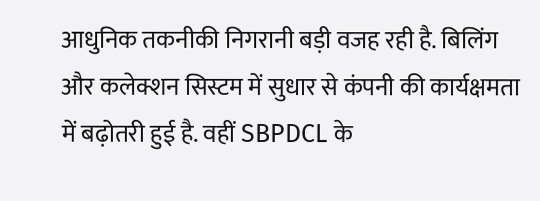आधुनिक तकनीकी निगरानी बड़ी वजह रही है. बिलिंग और कलेक्शन सिस्टम में सुधार से कंपनी की कार्यक्षमता में बढ़ोतरी हुई है. वहीं SBPDCL के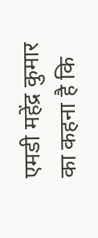एमडी महेंद्र कुमार का कहना है कि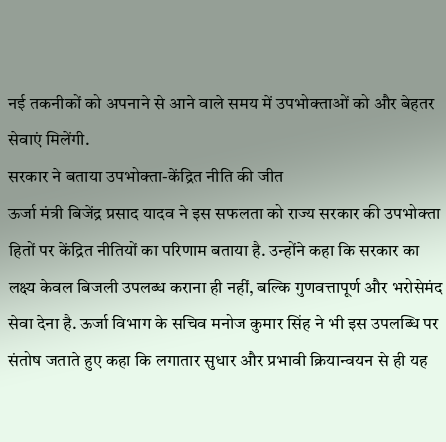नई तकनीकों को अपनाने से आने वाले समय में उपभोक्ताओं को और बेहतर सेवाएं मिलेंगी.
सरकार ने बताया उपभोक्ता-केंद्रित नीति की जीत
ऊर्जा मंत्री बिजेंद्र प्रसाद यादव ने इस सफलता को राज्य सरकार की उपभोक्ता हितों पर केंद्रित नीतियों का परिणाम बताया है. उन्होंने कहा कि सरकार का लक्ष्य केवल बिजली उपलब्ध कराना ही नहीं, बल्कि गुणवत्तापूर्ण और भरोसेमंद सेवा देना है. ऊर्जा विभाग के सचिव मनोज कुमार सिंह ने भी इस उपलब्धि पर संतोष जताते हुए कहा कि लगातार सुधार और प्रभावी क्रियान्वयन से ही यह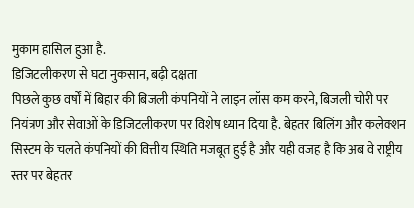मुकाम हासिल हुआ है.
डिजिटलीकरण से घटा नुकसान, बढ़ी दक्षता
पिछले कुछ वर्षों में बिहार की बिजली कंपनियों ने लाइन लॉस कम करने, बिजली चोरी पर नियंत्रण और सेवाओं के डिजिटलीकरण पर विशेष ध्यान दिया है. बेहतर बिलिंग और कलेक्शन सिस्टम के चलते कंपनियों की वित्तीय स्थिति मजबूत हुई है और यही वजह है कि अब वे राष्ट्रीय स्तर पर बेहतर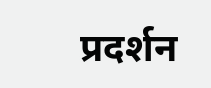प्रदर्शन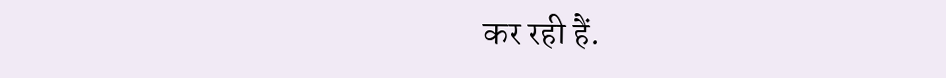कर रही हैं.